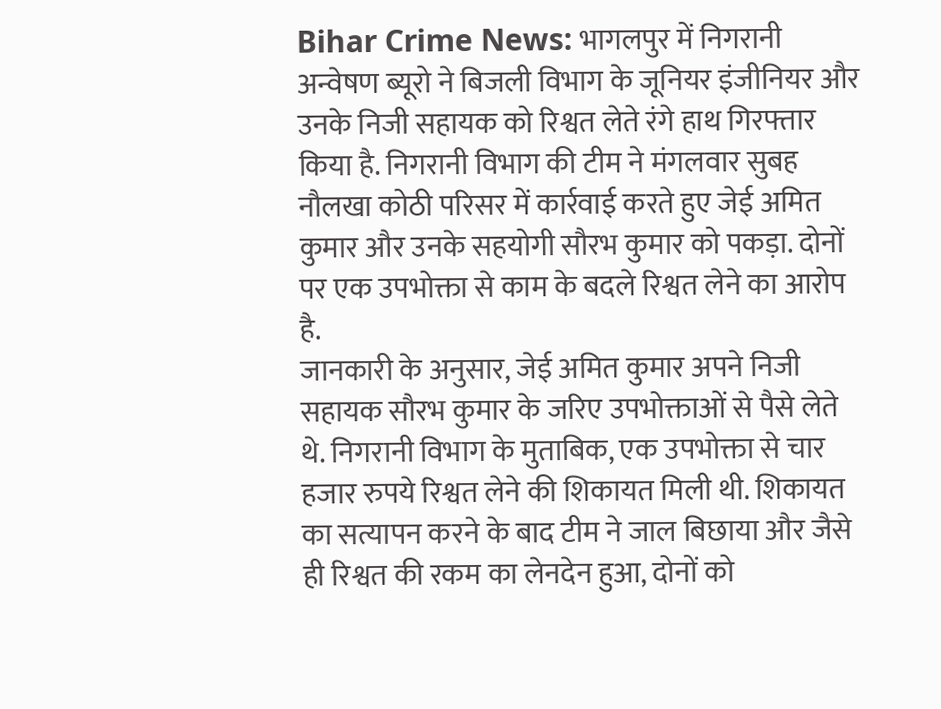Bihar Crime News: भागलपुर में निगरानी अन्वेषण ब्यूरो ने बिजली विभाग के जूनियर इंजीनियर और उनके निजी सहायक को रिश्वत लेते रंगे हाथ गिरफ्तार किया है. निगरानी विभाग की टीम ने मंगलवार सुबह नौलखा कोठी परिसर में कार्रवाई करते हुए जेई अमित कुमार और उनके सहयोगी सौरभ कुमार को पकड़ा. दोनों पर एक उपभोक्ता से काम के बदले रिश्वत लेने का आरोप है.
जानकारी के अनुसार, जेई अमित कुमार अपने निजी सहायक सौरभ कुमार के जरिए उपभोक्ताओं से पैसे लेते थे. निगरानी विभाग के मुताबिक, एक उपभोक्ता से चार हजार रुपये रिश्वत लेने की शिकायत मिली थी. शिकायत का सत्यापन करने के बाद टीम ने जाल बिछाया और जैसे ही रिश्वत की रकम का लेनदेन हुआ, दोनों को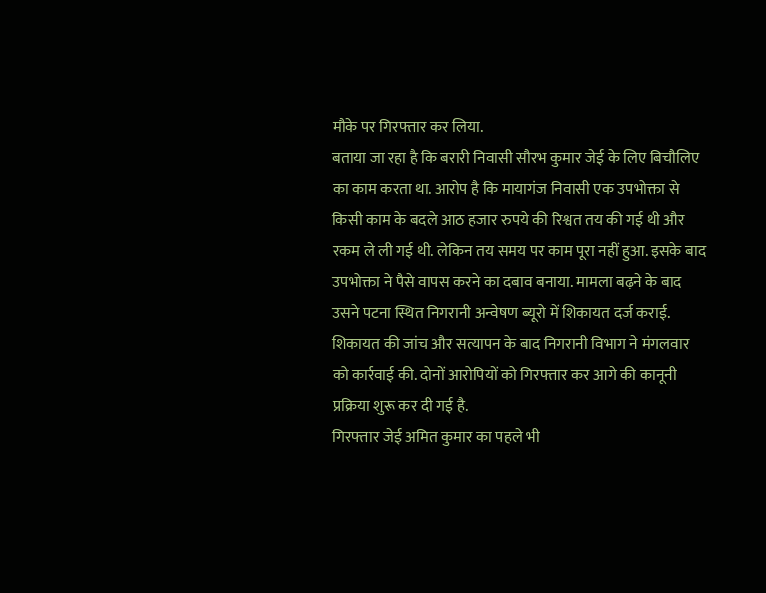मौके पर गिरफ्तार कर लिया.
बताया जा रहा है कि बरारी निवासी सौरभ कुमार जेई के लिए बिचौलिए का काम करता था. आरोप है कि मायागंज निवासी एक उपभोक्ता से किसी काम के बदले आठ हजार रुपये की रिश्वत तय की गई थी और रकम ले ली गई थी. लेकिन तय समय पर काम पूरा नहीं हुआ. इसके बाद उपभोक्ता ने पैसे वापस करने का दबाव बनाया. मामला बढ़ने के बाद उसने पटना स्थित निगरानी अन्वेषण ब्यूरो में शिकायत दर्ज कराई.
शिकायत की जांच और सत्यापन के बाद निगरानी विभाग ने मंगलवार को कार्रवाई की. दोनों आरोपियों को गिरफ्तार कर आगे की कानूनी प्रक्रिया शुरू कर दी गई है.
गिरफ्तार जेई अमित कुमार का पहले भी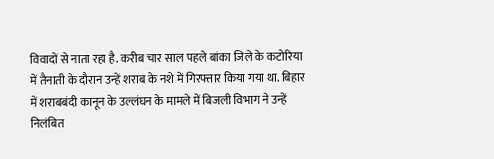विवादों से नाता रहा है. करीब चार साल पहले बांका जिले के कटोरिया में तैनाती के दौरान उन्हें शराब के नशे में गिरफ्तार किया गया था. बिहार में शराबबंदी कानून के उल्लंघन के मामले में बिजली विभाग ने उन्हें निलंबित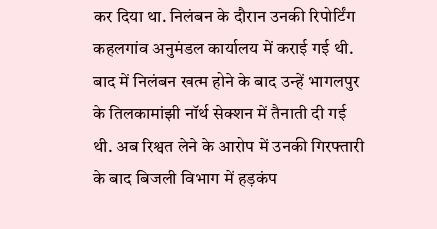कर दिया था. निलंबन के दौरान उनकी रिपोर्टिंग कहलगांव अनुमंडल कार्यालय में कराई गई थी.
बाद में निलंबन खत्म होने के बाद उन्हें भागलपुर के तिलकामांझी नॉर्थ सेक्शन में तैनाती दी गई थी. अब रिश्वत लेने के आरोप में उनकी गिरफ्तारी के बाद बिजली विभाग में हड़कंप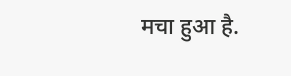मचा हुआ है.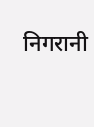निगरानी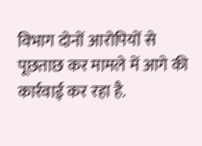विभाग दोनों आरोपियों से पूछताछ कर मामले में आगे की कार्रवाई कर रहा है.